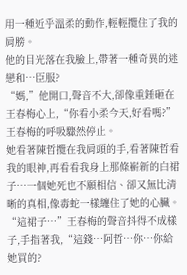用一種近乎溫柔的動作,輕輕攬住了我的肩膀。
他的目光落在我臉上,帶著一種奇異的迷戀和…臣服?
“媽,”他開口,聲音不大,卻像重錘砸在王春梅心上,“你看小柔今天,好看嗎?”
王春梅的呼吸驟然停止。
她看著陳哲攬在我肩頭的手,看著陳哲看我的眼神,再看看我身上那條嶄新的白裙子…一個她死也不願相信、卻又無比清晰的真相,像毒蛇一樣纏住了她的心臟。
“這裙子…”王春梅的聲音抖得不成樣子,手指著我,“這錢…阿哲…你…你給她買的?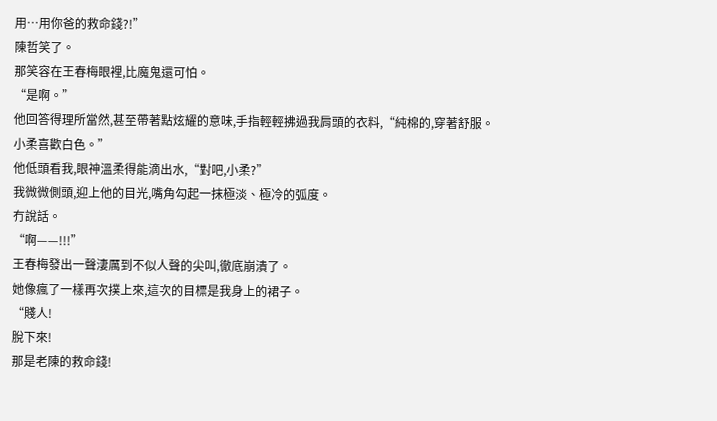用…用你爸的救命錢?!”
陳哲笑了。
那笑容在王春梅眼裡,比魔鬼還可怕。
“是啊。”
他回答得理所當然,甚至帶著點炫耀的意味,手指輕輕拂過我肩頭的衣料,“純棉的,穿著舒服。
小柔喜歡白色。”
他低頭看我,眼神溫柔得能滴出水,“對吧,小柔?”
我微微側頭,迎上他的目光,嘴角勾起一抹極淡、極冷的弧度。
冇說話。
“啊——!!!”
王春梅發出一聲淒厲到不似人聲的尖叫,徹底崩潰了。
她像瘋了一樣再次撲上來,這次的目標是我身上的裙子。
“賤人!
脫下來!
那是老陳的救命錢!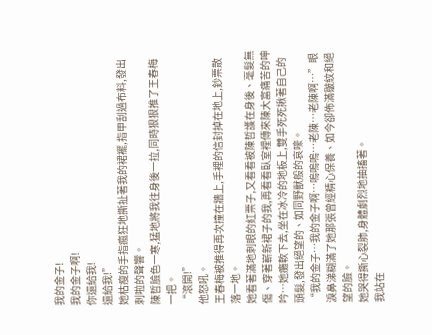我的金子!
我的金子啊!
你還給我!
還給我!”
她枯瘦的手指瘋狂地撕扯著我的裙襬,指甲刮過布料,發出刺啦的聲響。
陳哲臉色一寒,猛地將我往身後一拉,同時狠狠推了王春梅一把。
“滾開!”
他怒吼。
王春梅被推得再次撞在牆上,手裡的信封掉在地上,鈔票散落一地。
她看著滿地刺眼的紅票子,又看看被陳哲護在身後、毫髮無傷、穿著嶄新裙子的我,再看看臥室裡傳來陳大富痛苦的呻吟…她癱軟下去,坐在冰冷的地板上,雙手死死揪著自己的頭髮,發出絕望的、如同野獸般的哀嚎。
“我的金子…我的金子啊…嗚嗚嗚…老陳…老陳啊…”眼淚鼻涕糊滿了她那張曾經精心保養、如今卻佈滿皺紋和絕望的臉。
她哭得撕心裂肺,身體劇烈地抽搐著。
我站在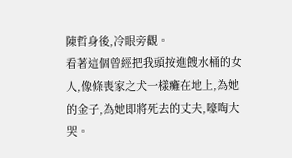陳哲身後,冷眼旁觀。
看著這個曾經把我頭按進餿水桶的女人,像條喪家之犬一樣癱在地上,為她的金子,為她即將死去的丈夫,嚎啕大哭。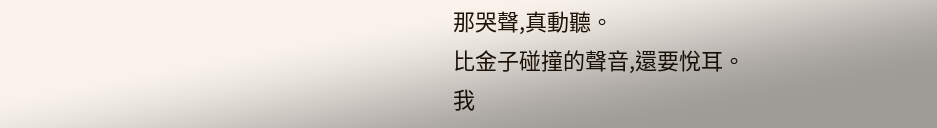那哭聲,真動聽。
比金子碰撞的聲音,還要悅耳。
我